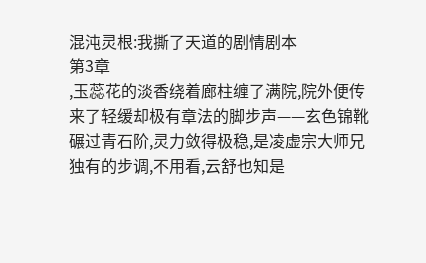混沌灵根:我撕了天道的剧情剧本
第3章
,玉蕊花的淡香绕着廊柱缠了满院,院外便传来了轻缓却极有章法的脚步声——玄色锦靴碾过青石阶,灵力敛得极稳,是凌虚宗大师兄独有的步调,不用看,云舒也知是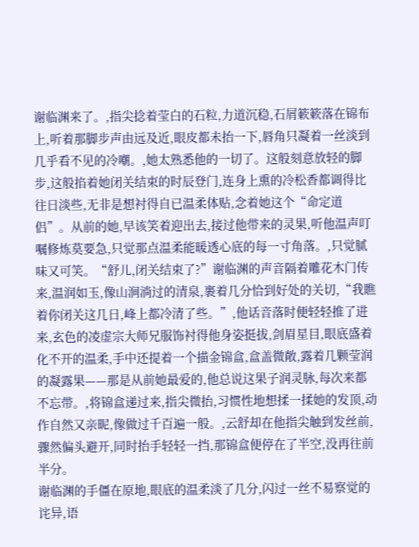谢临渊来了。,指尖捻着莹白的石粒,力道沉稳,石屑簌簌落在锦布上,听着那脚步声由远及近,眼皮都未抬一下,唇角只凝着一丝淡到几乎看不见的冷嘲。,她太熟悉他的一切了。这般刻意放轻的脚步,这般掐着她闭关结束的时辰登门,连身上熏的冷松香都调得比往日淡些,无非是想衬得自已温柔体贴,念着她这个“命定道侣”。从前的她,早该笑着迎出去,接过他带来的灵果,听他温声叮嘱修炼莫要急,只觉那点温柔能暖透心底的每一寸角落。,只觉腻味又可笑。“舒儿,闭关结束了?”谢临渊的声音隔着雕花木门传来,温润如玉,像山涧淌过的清泉,裹着几分恰到好处的关切,“我瞧着你闭关这几日,峰上都冷清了些。”,他话音落时便轻轻推了进来,玄色的凌虚宗大师兄服饰衬得他身姿挺拔,剑眉星目,眼底盛着化不开的温柔,手中还提着一个描金锦盒,盒盖微敞,露着几颗莹润的凝露果——那是从前她最爱的,他总说这果子润灵脉,每次来都不忘带。,将锦盒递过来,指尖微抬,习惯性地想揉一揉她的发顶,动作自然又亲昵,像做过千百遍一般。,云舒却在他指尖触到发丝前,骤然偏头避开,同时抬手轻轻一挡,那锦盒便停在了半空,没再往前半分。
谢临渊的手僵在原地,眼底的温柔淡了几分,闪过一丝不易察觉的诧异,语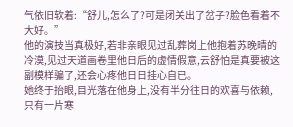气依旧软着:“舒儿,怎么了?可是闭关出了岔子?脸色看着不大好。”
他的演技当真极好,若非亲眼见过乱葬岗上他抱着苏晚晴的冷漠,见过天道画卷里他日后的虚情假意,云舒怕是真要被这副模样骗了,还会心疼他日日挂心自已。
她终于抬眼,目光落在他身上,没有半分往日的欢喜与依赖,只有一片寒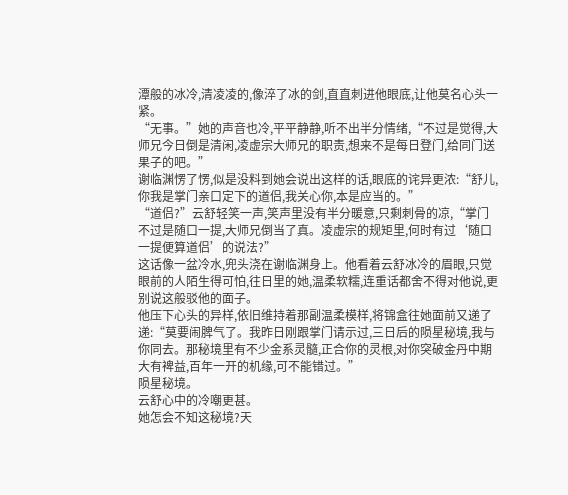潭般的冰冷,清凌凌的,像淬了冰的剑,直直刺进他眼底,让他莫名心头一紧。
“无事。”她的声音也冷,平平静静,听不出半分情绪,“不过是觉得,大师兄今日倒是清闲,凌虚宗大师兄的职责,想来不是每日登门,给同门送果子的吧。”
谢临渊愣了愣,似是没料到她会说出这样的话,眼底的诧异更浓:“舒儿,你我是掌门亲口定下的道侣,我关心你,本是应当的。”
“道侣?”云舒轻笑一声,笑声里没有半分暖意,只剩刺骨的凉,“掌门不过是随口一提,大师兄倒当了真。凌虚宗的规矩里,何时有过‘随口一提便算道侣’的说法?”
这话像一盆冷水,兜头浇在谢临渊身上。他看着云舒冰冷的眉眼,只觉眼前的人陌生得可怕,往日里的她,温柔软糯,连重话都舍不得对他说,更别说这般驳他的面子。
他压下心头的异样,依旧维持着那副温柔模样,将锦盒往她面前又递了递:“莫要闹脾气了。我昨日刚跟掌门请示过,三日后的陨星秘境,我与你同去。那秘境里有不少金系灵髓,正合你的灵根,对你突破金丹中期大有裨益,百年一开的机缘,可不能错过。”
陨星秘境。
云舒心中的冷嘲更甚。
她怎会不知这秘境?天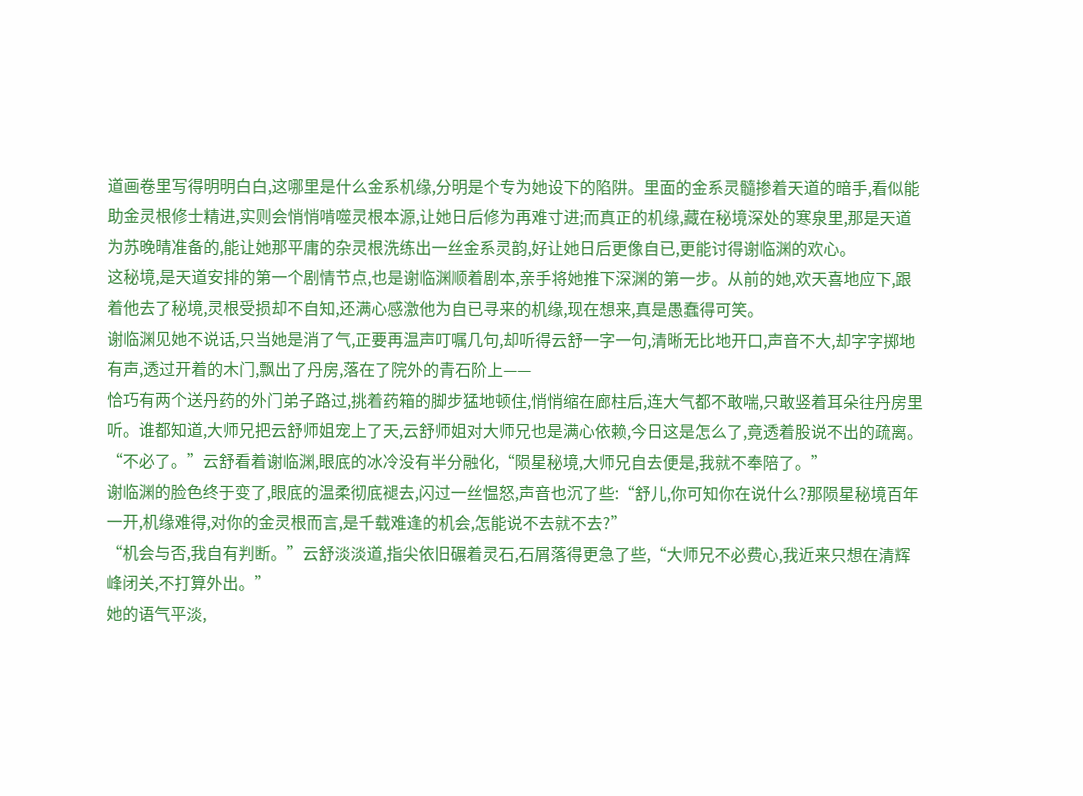道画卷里写得明明白白,这哪里是什么金系机缘,分明是个专为她设下的陷阱。里面的金系灵髓掺着天道的暗手,看似能助金灵根修士精进,实则会悄悄啃噬灵根本源,让她日后修为再难寸进;而真正的机缘,藏在秘境深处的寒泉里,那是天道为苏晚晴准备的,能让她那平庸的杂灵根洗练出一丝金系灵韵,好让她日后更像自已,更能讨得谢临渊的欢心。
这秘境,是天道安排的第一个剧情节点,也是谢临渊顺着剧本,亲手将她推下深渊的第一步。从前的她,欢天喜地应下,跟着他去了秘境,灵根受损却不自知,还满心感激他为自已寻来的机缘,现在想来,真是愚蠢得可笑。
谢临渊见她不说话,只当她是消了气,正要再温声叮嘱几句,却听得云舒一字一句,清晰无比地开口,声音不大,却字字掷地有声,透过开着的木门,飘出了丹房,落在了院外的青石阶上——
恰巧有两个送丹药的外门弟子路过,挑着药箱的脚步猛地顿住,悄悄缩在廊柱后,连大气都不敢喘,只敢竖着耳朵往丹房里听。谁都知道,大师兄把云舒师姐宠上了天,云舒师姐对大师兄也是满心依赖,今日这是怎么了,竟透着股说不出的疏离。
“不必了。”云舒看着谢临渊,眼底的冰冷没有半分融化,“陨星秘境,大师兄自去便是,我就不奉陪了。”
谢临渊的脸色终于变了,眼底的温柔彻底褪去,闪过一丝愠怒,声音也沉了些:“舒儿,你可知你在说什么?那陨星秘境百年一开,机缘难得,对你的金灵根而言,是千载难逢的机会,怎能说不去就不去?”
“机会与否,我自有判断。”云舒淡淡道,指尖依旧碾着灵石,石屑落得更急了些,“大师兄不必费心,我近来只想在清辉峰闭关,不打算外出。”
她的语气平淡,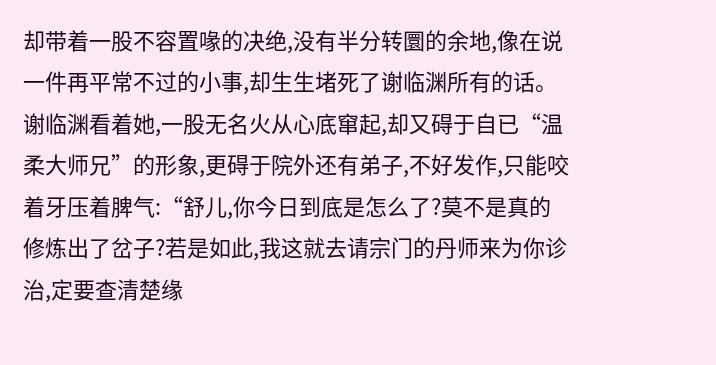却带着一股不容置喙的决绝,没有半分转圜的余地,像在说一件再平常不过的小事,却生生堵死了谢临渊所有的话。
谢临渊看着她,一股无名火从心底窜起,却又碍于自已“温柔大师兄”的形象,更碍于院外还有弟子,不好发作,只能咬着牙压着脾气:“舒儿,你今日到底是怎么了?莫不是真的修炼出了岔子?若是如此,我这就去请宗门的丹师来为你诊治,定要查清楚缘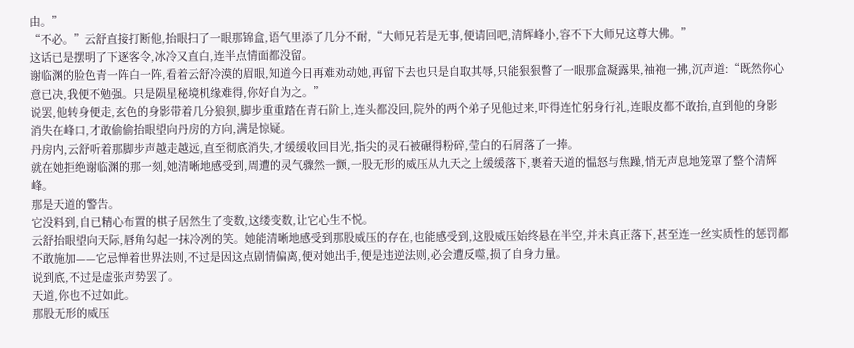由。”
“不必。”云舒直接打断他,抬眼扫了一眼那锦盒,语气里添了几分不耐,“大师兄若是无事,便请回吧,清辉峰小,容不下大师兄这尊大佛。”
这话已是摆明了下逐客令,冰冷又直白,连半点情面都没留。
谢临渊的脸色青一阵白一阵,看着云舒冷漠的眉眼,知道今日再难劝动她,再留下去也只是自取其辱,只能狠狠瞥了一眼那盒凝露果,袖袍一拂,沉声道:“既然你心意已决,我便不勉强。只是陨星秘境机缘难得,你好自为之。”
说罢,他转身便走,玄色的身影带着几分狼狈,脚步重重踏在青石阶上,连头都没回,院外的两个弟子见他过来,吓得连忙躬身行礼,连眼皮都不敢抬,直到他的身影消失在峰口,才敢偷偷抬眼望向丹房的方向,满是惊疑。
丹房内,云舒听着那脚步声越走越远,直至彻底消失,才缓缓收回目光,指尖的灵石被碾得粉碎,莹白的石屑落了一捧。
就在她拒绝谢临渊的那一刻,她清晰地感受到,周遭的灵气骤然一颤,一股无形的威压从九天之上缓缓落下,裹着天道的愠怒与焦躁,悄无声息地笼罩了整个清辉峰。
那是天道的警告。
它没料到,自已精心布置的棋子居然生了变数,这缕变数,让它心生不悦。
云舒抬眼望向天际,唇角勾起一抹冷冽的笑。她能清晰地感受到那股威压的存在,也能感受到,这股威压始终悬在半空,并未真正落下,甚至连一丝实质性的惩罚都不敢施加——它忌惮着世界法则,不过是因这点剧情偏离,便对她出手,便是违逆法则,必会遭反噬,损了自身力量。
说到底,不过是虚张声势罢了。
天道,你也不过如此。
那股无形的威压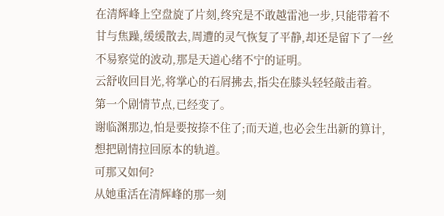在清辉峰上空盘旋了片刻,终究是不敢越雷池一步,只能带着不甘与焦躁,缓缓散去,周遭的灵气恢复了平静,却还是留下了一丝不易察觉的波动,那是天道心绪不宁的证明。
云舒收回目光,将掌心的石屑拂去,指尖在膝头轻轻敲击着。
第一个剧情节点,已经变了。
谢临渊那边,怕是要按捺不住了;而天道,也必会生出新的算计,想把剧情拉回原本的轨道。
可那又如何?
从她重活在清辉峰的那一刻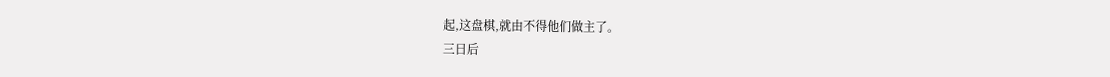起,这盘棋,就由不得他们做主了。
三日后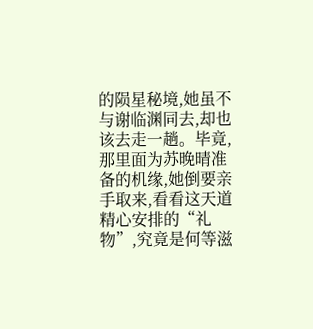的陨星秘境,她虽不与谢临渊同去,却也该去走一趟。毕竟,那里面为苏晚晴准备的机缘,她倒要亲手取来,看看这天道精心安排的“礼物”,究竟是何等滋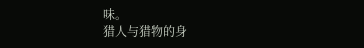味。
猎人与猎物的身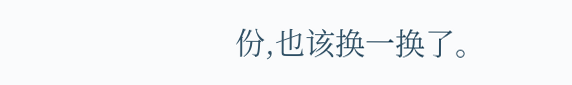份,也该换一换了。